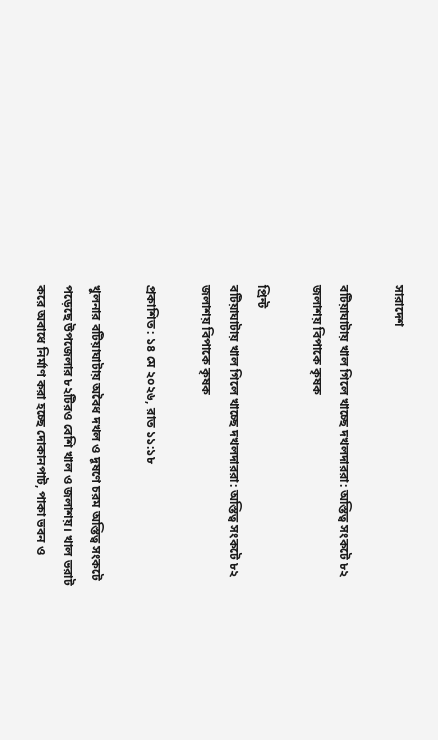সারাদেশ

বটিয়াঘাটায় খাল গিলে খাচ্ছে দখলদাররা: অস্তিত্ব সংকটে ৮২ জলাশয় বিপাকে কৃষক

প্রিন্ট
বটিয়াঘাটায় খাল গিলে খাচ্ছে দখলদাররা: অস্তিত্ব সংকটে ৮২ জলাশয় বিপাকে কৃষক

প্রকাশিত : ১৪ মে ২০২৬, রাত ১১:১৮

খুলনার বটিয়াঘাটায় অবৈধ দখল ও দূষণে চরম অস্তিত্ব সংকটে পড়েছে উপজেলার ৮২টিরও বেশি খাল ও জলাশয়। খাল ভরাট করে অবাধে নির্মাণ করা হচ্ছে দোকানপাট, পাকা ভবন ও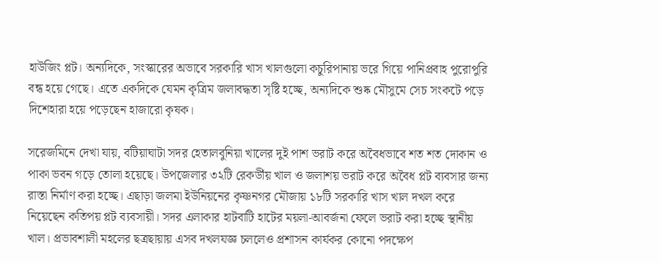হাউজিং প্লট। অন্যদিকে, সংস্কারের অভাবে সরকারি খাস খালগুলো কচুরিপানায় ভরে গিয়ে পানিপ্রবাহ পুরোপুরি বন্ধ হয়ে গেছে। এতে একদিকে যেমন কৃত্রিম জলাবদ্ধতা সৃষ্টি হচ্ছে, অন্যদিকে শুষ্ক মৌসুমে সেচ সংকটে পড়ে দিশেহারা হয়ে পড়েছেন হাজারো কৃষক।

সরেজমিনে দেখা যায়, বটিয়াঘাটা সদর হেতালবুনিয়া খালের দুই পাশ ভরাট করে অবৈধভাবে শত শত দোকান ও পাকা ভবন গড়ে তোলা হয়েছে। উপজেলার ৩২টি রেকর্ডীয় খাল ও জলাশয় ভরাট করে অবৈধ প্লট ব্যবসার জন্য রাস্তা নির্মাণ করা হচ্ছে। এছাড়া জলমা ইউনিয়নের কৃষ্ণনগর মৌজায় ১৮টি সরকারি খাস খাল দখল করে নিয়েছেন কতিপয় প্লট ব্যবসায়ী। সদর এলাকার হাটবাটি হাটের ময়লা-আবর্জনা ফেলে ভরাট করা হচ্ছে স্থানীয় খাল। প্রভাবশালী মহলের ছত্রছায়ায় এসব দখলযজ্ঞ চললেও প্রশাসন কার্যকর কোনো পদক্ষেপ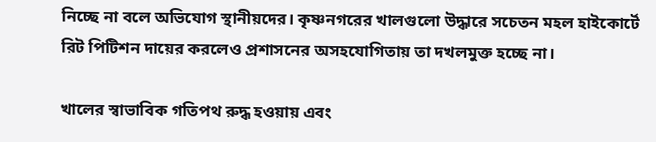নিচ্ছে না বলে অভিযোগ স্থানীয়দের। কৃষ্ণনগরের খালগুলো উদ্ধারে সচেতন মহল হাইকোর্টে রিট পিটিশন দায়ের করলেও প্রশাসনের অসহযোগিতায় তা দখলমুক্ত হচ্ছে না।

খালের স্বাভাবিক গতিপথ রুদ্ধ হওয়ায় এবং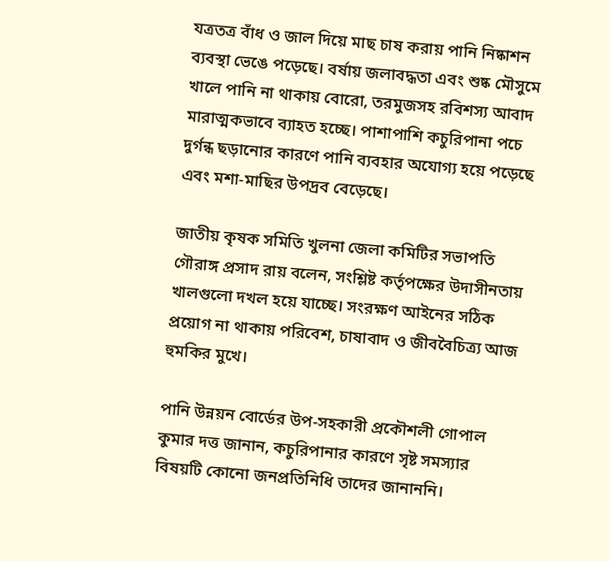যত্রতত্র বাঁধ ও জাল দিয়ে মাছ চাষ করায় পানি নিষ্কাশন ব্যবস্থা ভেঙে পড়েছে। বর্ষায় জলাবদ্ধতা এবং শুষ্ক মৌসুমে খালে পানি না থাকায় বোরো, তরমুজসহ রবিশস্য আবাদ মারাত্মকভাবে ব্যাহত হচ্ছে। পাশাপাশি কচুরিপানা পচে দুর্গন্ধ ছড়ানোর কারণে পানি ব্যবহার অযোগ্য হয়ে পড়েছে এবং মশা-মাছির উপদ্রব বেড়েছে।

জাতীয় কৃষক সমিতি খুলনা জেলা কমিটির সভাপতি গৌরাঙ্গ প্রসাদ রায় বলেন, সংশ্লিষ্ট কর্তৃপক্ষের উদাসীনতায় খালগুলো দখল হয়ে যাচ্ছে। সংরক্ষণ আইনের সঠিক প্রয়োগ না থাকায় পরিবেশ, চাষাবাদ ও জীববৈচিত্র্য আজ হুমকির মুখে।

পানি উন্নয়ন বোর্ডের উপ-সহকারী প্রকৌশলী গোপাল কুমার দত্ত জানান, কচুরিপানার কারণে সৃষ্ট সমস্যার বিষয়টি কোনো জনপ্রতিনিধি তাদের জানাননি।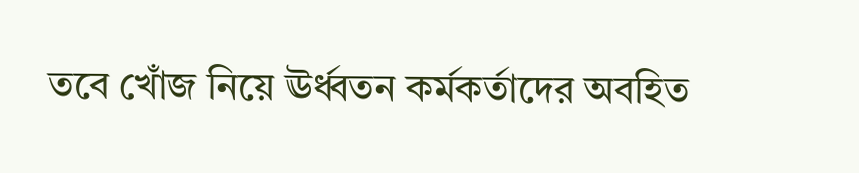তবে খোঁজ নিয়ে ঊর্ধ্বতন কর্মকর্তাদের অবহিত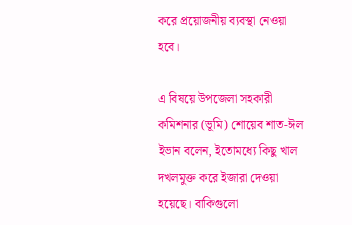করে প্রয়োজনীয় ব্যবস্থা নেওয়া হবে।

এ বিষয়ে উপজেলা সহকারী কমিশনার (ভূমি) শোয়েব শাত-ঈল ইভান বলেন, ইতোমধ্যে কিছু খাল দখলমুক্ত করে ইজারা দেওয়া হয়েছে। বাকিগুলো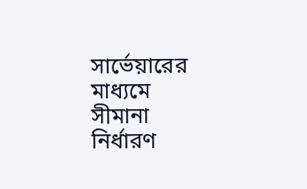সার্ভেয়ারের মাধ্যমে সীমানা নির্ধারণ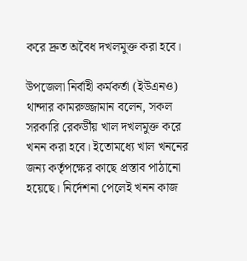করে দ্রুত অবৈধ দখলমুক্ত করা হবে।

উপজেলা নির্বাহী কর্মকর্তা (ইউএনও) থান্দার কামরুজ্জামান বলেন, সকল সরকারি রেকর্ডীয় খাল দখলমুক্ত করে খনন করা হবে। ইতোমধ্যে খাল খননের জন্য কর্তৃপক্ষের কাছে প্রস্তাব পাঠানো হয়েছে। নির্দেশনা পেলেই খনন কাজ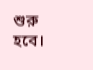শুরু হবে।